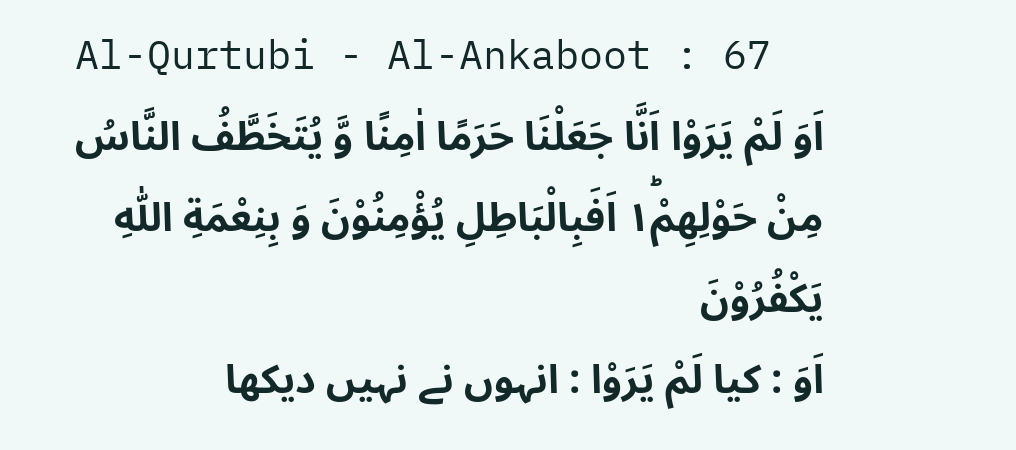Al-Qurtubi - Al-Ankaboot : 67
اَوَ لَمْ یَرَوْا اَنَّا جَعَلْنَا حَرَمًا اٰمِنًا وَّ یُتَخَطَّفُ النَّاسُ مِنْ حَوْلِهِمْ١ؕ اَفَبِالْبَاطِلِ یُؤْمِنُوْنَ وَ بِنِعْمَةِ اللّٰهِ یَكْفُرُوْنَ
اَوَ : کیا لَمْ يَرَوْا : انہوں نے نہیں دیکھا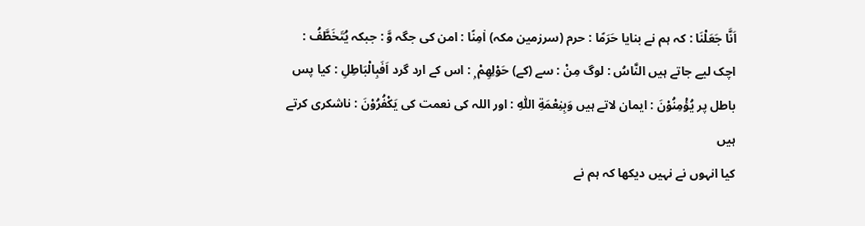اَنَّا جَعَلْنَا : کہ ہم نے بنایا حَرَمًا : حرم (سرزمین مکہ) اٰمِنًا : امن کی جگہ وَّ : جبکہ يُتَخَطَّفُ : اچک لیے جاتے ہیں النَّاسُ : لوگ مِنْ : سے (کے) حَوْلِهِمْ ۭ : اس کے ارد گرد اَفَبِالْبَاطِلِ : کیا پس باطل پر يُؤْمِنُوْنَ : ایمان لاتے ہیں وَبِنِعْمَةِ اللّٰهِ : اور اللہ کی نعمت کی يَكْفُرُوْنَ : ناشکری کرتے ہیں
کیا انہوں نے نہیں دیکھا کہ ہم نے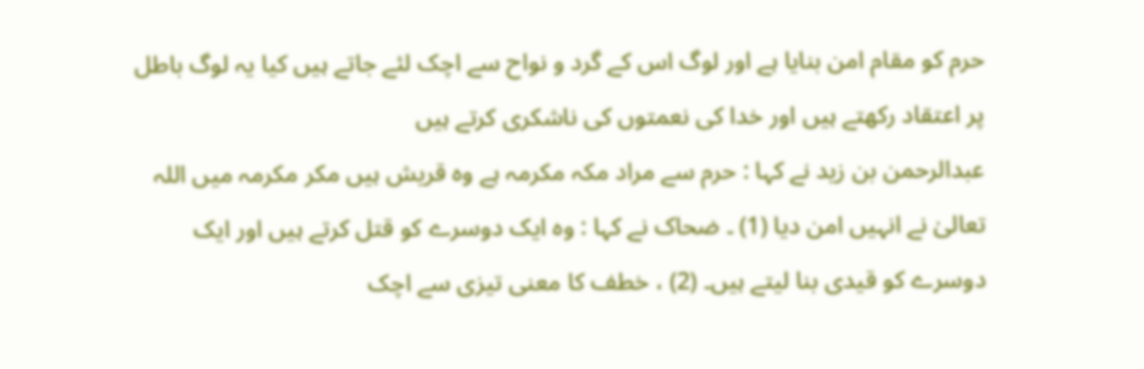حرم کو مقام امن بنایا ہے اور لوگ اس کے گرد و نواح سے اچک لئے جاتے ہیں کیا یہ لوگ باطل پر اعتقاد رکھتے ہیں اور خدا کی نعمتوں کی ناشکری کرتے ہیں
عبدالرحمن بن زید نے کہا : حرم سے مراد مکہ مکرمہ ہے وہ قریش ہیں مکر مکرمہ میں اللہ تعالیٰ نے انہیں امن دیا (1) ۔ ضحاک نے کہا : وہ ایک دوسرے کو قتل کرتے ہیں اور ایک دوسرے کو قیدی بنا لیتے ہیں۔ (2) ، خطف کا معنی تیزی سے اچک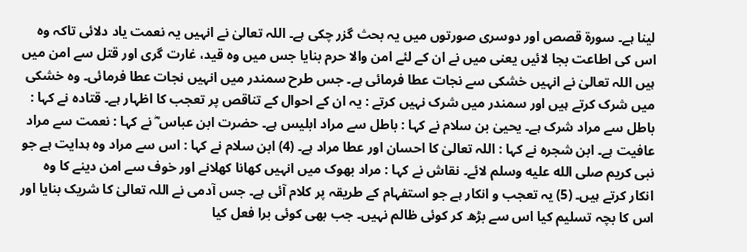لینا ہے۔ سورة قصص اور دوسری صورتوں میں یہ بحث گزر چکی ہے۔ اللہ تعالیٰ نے انہیں یہ نعمت یاد دلائی تاکہ وہ اس کی اطاعت بجا لائیں یعنی میں نے ان کے لئے امن والا حرم بنایا جس میں وہ قید، غارت گری اور قتل سے امن میں ہیں اللہ تعالیٰ نے انہیں خشکی سے نجات عطا فرمائی ہے۔ جس طرح سمندر میں انہیں نجات عطا فرمائی۔ وہ خشکی میں شرک کرتے ہیں اور سمندر میں شرک نہیں کرتے : یہ ان کے احوال کے تناقص پر تعجب کا اظہار ہے۔ قتادہ نے کہا : باطل سے مراد شرک ہے۔ یحییٰ بن سلام نے کہا : باطل سے مراد ابلیس ہے۔ حضرت ابن عباس ؓ نے کہا : نعمت سے مراد عافیت ہے۔ ابن شجرہ نے کہا : اللہ تعالیٰ کا احسان اور عطا مراد ہے۔ (4) ابن سلام نے کہا : اس سے مراد وہ ہدایت ہے جو نبی کریم صلى الله عليه وسلم لائے۔ نقاش نے کہا : مراد بھوک میں انہیں کھانا کھلانے اور خوف سے امن دینے کا وہ انکار کرتے ہیں۔ (5) یہ تعجب و انکار ہے جو استفہام کے طریقہ پر کلام آئی ہے۔ جس آدمی نے اللہ تعالیٰ کا شریک بنایا اور اس کا بچہ تسلیم کیا اس سے بڑھ کر کوئی ظالم نہیں۔ جب بھی کوئی برا فعل کیا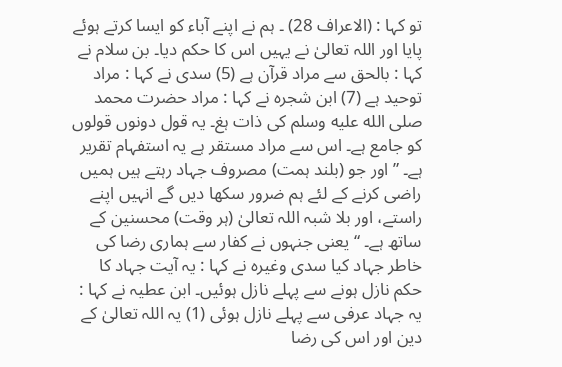تو کہا : (الاعراف 28) ۔ ہم نے اپنے آباء کو ایسا کرتے ہوئے پایا اور اللہ تعالیٰ نے یہیں اس کا حکم دیا۔ بن سلام نے کہا : بالحق سے مراد قرآن ہے (5) سدی نے کہا : مراد توحید ہے (7) ابن شجرہ نے کہا : مراد حضرت محمد صلى الله عليه وسلم کی ذات ہغ۔ یہ قول دونوں قولوں کو جامع ہے۔ اس سے مراد مستقر ہے یہ استفہام تقریر ہے۔ ” اور جو (بلند ہمت) مصروف جہاد رہتے ہیں ہمیں راضی کرنے کے لئے ہم ضرور سکھا دیں گے انہیں اپنے راستے، اور بلا شبہ اللہ تعالیٰ (ہر وقت) محسنین کے ساتھ ہے۔ “ یعنی جنہوں نے کفار سے ہماری رضا کی خاطر جہاد کیا سدی وغیرہ نے کہا : یہ آیت جہاد کا حکم نازل ہونے سے پہلے نازل ہوئیں۔ ابن عطیہ نے کہا : یہ جہاد عرفی سے پہلے نازل ہوئی (1) یہ اللہ تعالیٰ کے دین اور اس کی رضا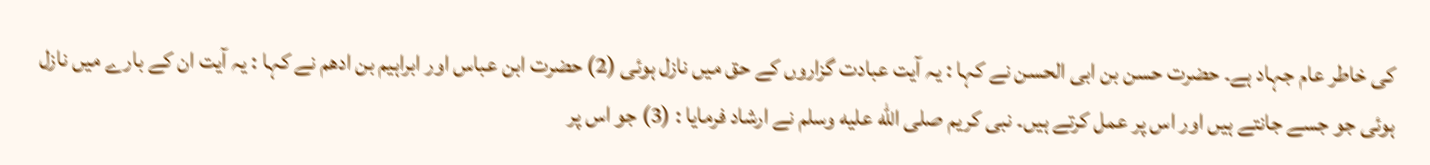کی خاطر عام جہاد ہے۔ حضرت حسن بن ابی الحسن نے کہا : یہ آیت عبادت گزاروں کے حق میں نازل ہوئی (2) حضرت ابن عباس اور ابراہیم بن ادھم نے کہا : یہ آیت ان کے بارے میں نازل ہوئی جو جسے جانتے ہیں اور اس پر عمل کرتے ہیں۔ نبی کریم صلى الله عليه وسلم نے ارشاد فرمایا : (3) جو اس پر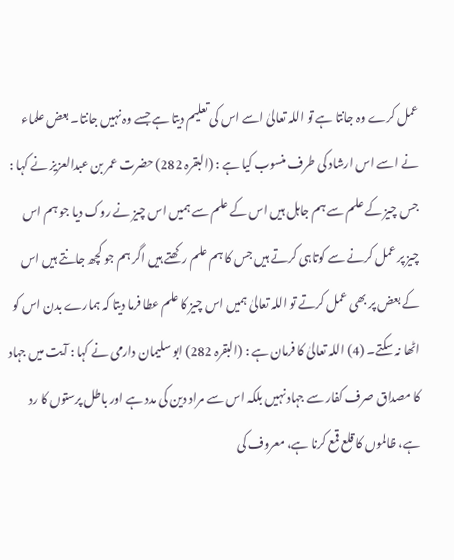عمل کرے وہ جانتا ہے تو اللہ تعالیٰ اسے اس کی تعلیم دیتا ہے جسے وہ نہیں جانتا۔ بعض علماء نے اسے اس ارشاد کی طرف منسوب کیا ہے : (البقرہ 282) حضرت عمر بن عبدالعزیز نے کہا : جس چیز کے علم سے ہم جاہل ہیں اس کے علم سے ہمیں اس چیز نے روک دیا جو ہم اس چیز پر عمل کرنے سے کوتاہی کرتے ہیں جس کا ہم علم رکھتے ہیں اگر ہم جو کچھ جانتے ہیں اس کے بعض پر بھی عمل کرتے تو اللہ تعالیٰ ہمیں اس چیز کا علم عطا فرما دیتا کہ ہمارے بدن اس کو اٹھا نہ سکتے۔ (4) اللہ تعالیٰ کا فرمان ہے : (البقرہ 282) ابو سلیمان دارمی نے کہا : آیت میں جہاد کا مصداق صرف کفار سے جہاد نہیں بلکہ اس سے مراد دین کی مدد ہے اور باطل پرستوں کا رد ہے، ظالموں کا قلع قمع کرنا ہے، معروف کی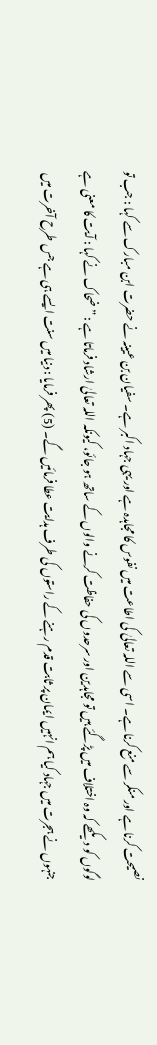نصیحت کرنا ہے اور منکر سے منع کرنا ہے۔ اسی سے اللہ تعالیٰ کی اطاعت میں نفوس کا مجاہدہ ہے اور یہی جہاد اکبر ہے۔ سفیان بن عیینہ نے حضرت ابن مبارک سے کہا : جب تو لوگوں کو دیکھے کہ وہ اختلاف میں پڑگئے ہیں تو مجاہدین اور سرحدوں کی حفاظت کرنے والوں کے ساتھ ہو جائو، کیونکہ اللہ تعالیٰ ارشاد فرماتا ہے : ” ضحاک نے کہا : آیت کا معنی ہے جنہوں نے ہجرت میں جہاد کیا ہم انہیں ایمان پر ثابت قدم رہنے کے راستوں کی طرف ہدایت عطا فرمائیں گے۔ (5) پھر فرمایا : دنیا میں سنت ایسے ہی ہے جس طرح آخرت میں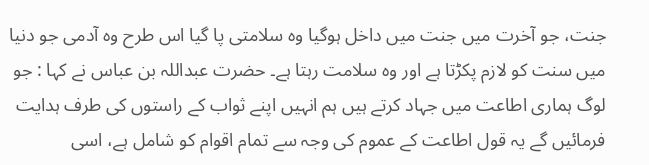جنت، جو آخرت میں جنت میں داخل ہوگیا وہ سلامتی پا گیا اس طرح وہ آدمی جو دنیا میں سنت کو لازم پکڑتا ہے اور وہ سلامت رہتا ہے۔ حضرت عبداللہ بن عباس نے کہا : جو لوگ ہماری اطاعت میں جہاد کرتے ہیں ہم انہیں اپنے ثواب کے راستوں کی طرف ہدایت فرمائیں گے یہ قول اطاعت کے عموم کی وجہ سے تمام اقوام کو شامل ہے، اسی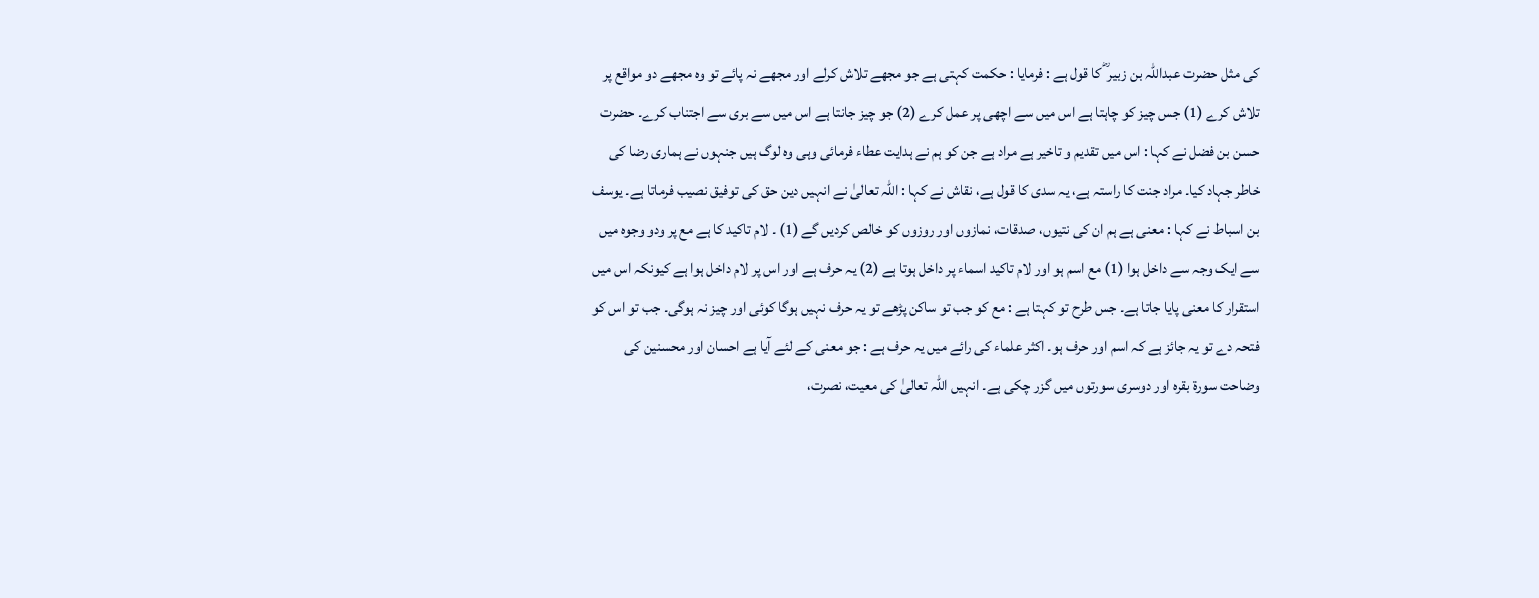کی مثل حضرت عبداللہ بن زبیر ؓ کا قول ہے : فرمایا : حکمت کہتی ہے جو مجھے تلاش کرلے اور مجھے نہ پائے تو وہ مجھے دو مواقع پر تلاش کرے (1) جس چیز کو چاہتا ہے اس میں سے اچھی پر عمل کرے (2) جو چیز جانتا ہے اس میں سے بری سے اجتناب کرے۔ حضرت حسن بن فضل نے کہا : اس میں تقدیم و تاخیر ہے مراد ہے جن کو ہم نے ہدایت عطاء فرمائی وہی وہ لوگ ہیں جنہوں نے ہماری رضا کی خاطر جہاد کیا۔ مراد جنت کا راستہ ہے، یہ سدی کا قول ہے، نقاش نے کہا : اللہ تعالیٰ نے انہیں دین حق کی توفیق نصیب فرماتا ہے۔ یوسف بن اسباط نے کہا : معنی ہے ہم ان کی نتیوں، صدقات، نمازوں اور روزوں کو خالص کردیں گے (1) ۔ لام تاکید کا ہے مع پر ودو وجوہ میں سے ایک وجہ سے داخل ہوا (1) مع اسم ہو اور لام تاکید اسماء پر داخل ہوتا ہے (2) یہ حرف ہے اور اس پر لام داخل ہوا ہے کیونکہ اس میں استقرار کا معنی پایا جاتا ہے۔ جس طرح تو کہتا ہے : مع کو جب تو ساکن پڑھے تو یہ حرف نہیں ہوگا کوئی اور چیز نہ ہوگی۔ جب تو اس کو فتحہ دے تو یہ جائز ہے کہ اسم اور حرف ہو۔ اکثر علماء کی رائے میں یہ حرف ہے : جو معنی کے لئے آیا ہے احسان اور محسنین کی وضاحت سورة بقرہ اور دوسری سورتوں میں گزر چکی ہے۔ انہیں اللہ تعالیٰ کی معیت، نصرت،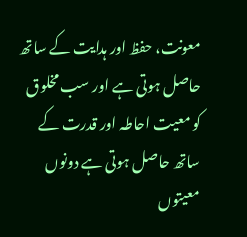معونت، حفظ اور ہدایت کے ساتھ حاصل ہوتی ہے اور سب مخلوق کو معیت احاطہ اور قدرت کے ساتھ حاصل ہوتی ہے دونوں معیتوں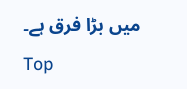میں بڑا فرق ہے۔
Top